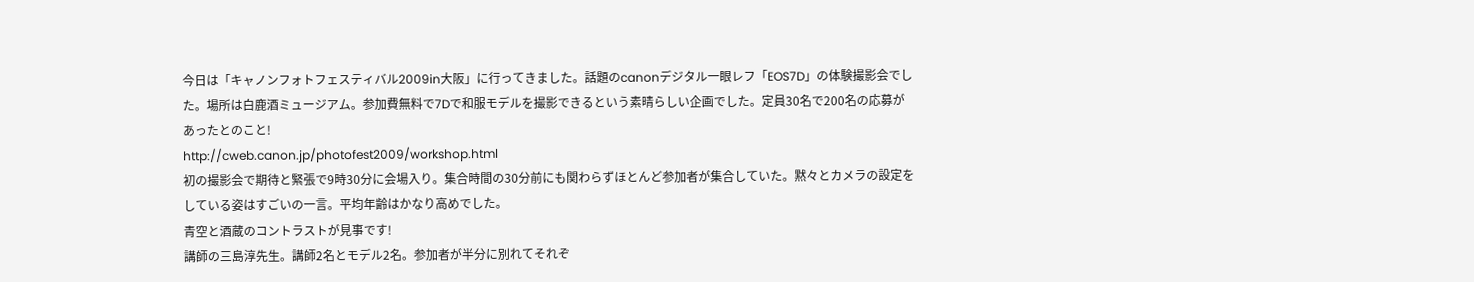今日は「キャノンフォトフェスティバル2009in大阪」に行ってきました。話題のcanonデジタル一眼レフ「EOS7D」の体験撮影会でした。場所は白鹿酒ミュージアム。参加費無料で7Dで和服モデルを撮影できるという素晴らしい企画でした。定員30名で200名の応募があったとのこと!
http://cweb.canon.jp/photofest2009/workshop.html
初の撮影会で期待と緊張で9時30分に会場入り。集合時間の30分前にも関わらずほとんど参加者が集合していた。黙々とカメラの設定をしている姿はすごいの一言。平均年齢はかなり高めでした。
青空と酒蔵のコントラストが見事です!
講師の三島淳先生。講師2名とモデル2名。参加者が半分に別れてそれぞ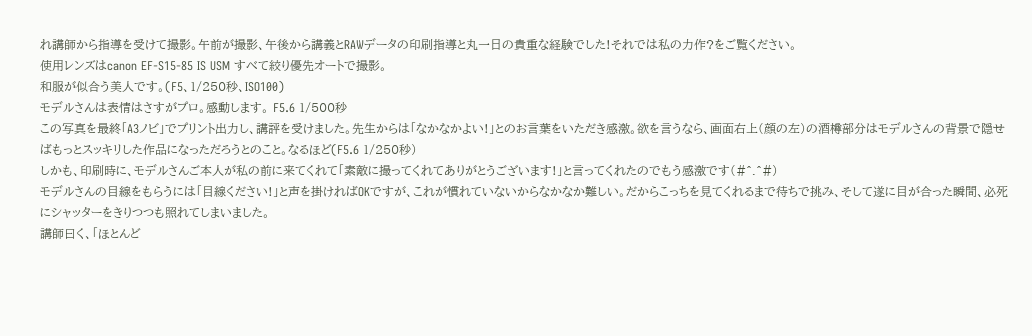れ講師から指導を受けて撮影。午前が撮影、午後から講義とRAWデータの印刷指導と丸一日の貴重な経験でした!それでは私の力作?をご覧ください。
使用レンズはcanon EF-S15-85 IS USM すべて絞り優先オートで撮影。
和服が似合う美人です。(F5、1/250秒、ISO100)
モデルさんは表情はさすがプロ。感動します。 F5.6 1/500秒
この写真を最終「A3ノビ」でプリント出力し、講評を受けました。先生からは「なかなかよい!」とのお言葉をいただき感激。欲を言うなら、画面右上(顔の左)の酒樽部分はモデルさんの背景で隠せばもっとスッキリした作品になっただろうとのこと。なるほど(F5.6 1/250秒)
しかも、印刷時に、モデルさんご本人が私の前に来てくれて「素敵に撮ってくれてありがとうございます!」と言ってくれたのでもう感激です(#^.^#)
モデルさんの目線をもらうには「目線ください!」と声を掛ければOKですが、これが慣れていないからなかなか難しい。だからこっちを見てくれるまで待ちで挑み、そして遂に目が合った瞬間、必死にシャッターをきりつつも照れてしまいました。
講師曰く、「ほとんど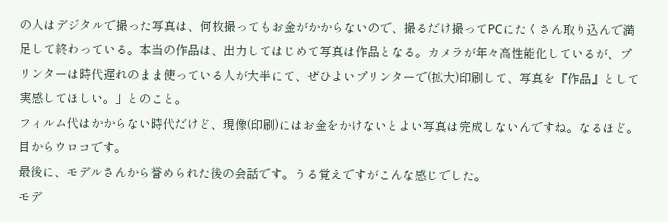の人はデジタルで撮った写真は、何枚撮ってもお金がかからないので、撮るだけ撮ってPCにたくさん取り込んで満足して終わっている。本当の作品は、出力してはじめて写真は作品となる。カメラが年々高性能化しているが、プリンターは時代遅れのまま使っている人が大半にて、ぜひよいプリンターで(拡大)印刷して、写真を『作品』として実感してほしい。」とのこと。
フィルム代はかからない時代だけど、現像(印刷)にはお金をかけないとよい写真は完成しないんですね。なるほど。目からウロコです。
最後に、モデルさんから誉められた後の会話です。うる覚えですがこんな感じでした。
モデ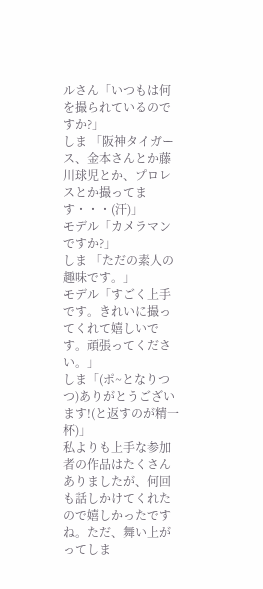ルさん「いつもは何を撮られているのですか?」
しま 「阪神タイガース、金本さんとか藤川球児とか、プロレスとか撮ってます・・・(汗)」
モデル「カメラマンですか?」
しま 「ただの素人の趣味です。」
モデル「すごく上手です。きれいに撮ってくれて嬉しいです。頑張ってください。」
しま「(ポ~となりつつ)ありがとうございます!(と返すのが精一杯)」
私よりも上手な参加者の作品はたくさんありましたが、何回も話しかけてくれたので嬉しかったですね。ただ、舞い上がってしま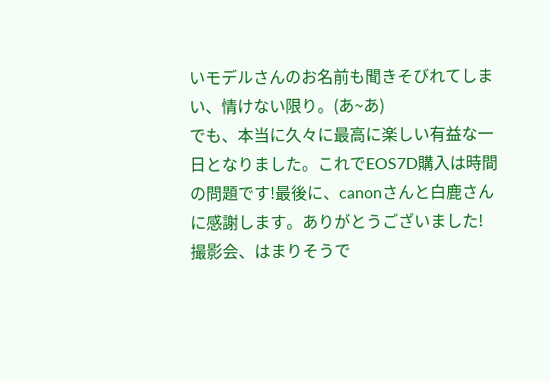いモデルさんのお名前も聞きそびれてしまい、情けない限り。(あ~あ)
でも、本当に久々に最高に楽しい有益な一日となりました。これでEOS7D購入は時間の問題です!最後に、canonさんと白鹿さんに感謝します。ありがとうございました!
撮影会、はまりそうで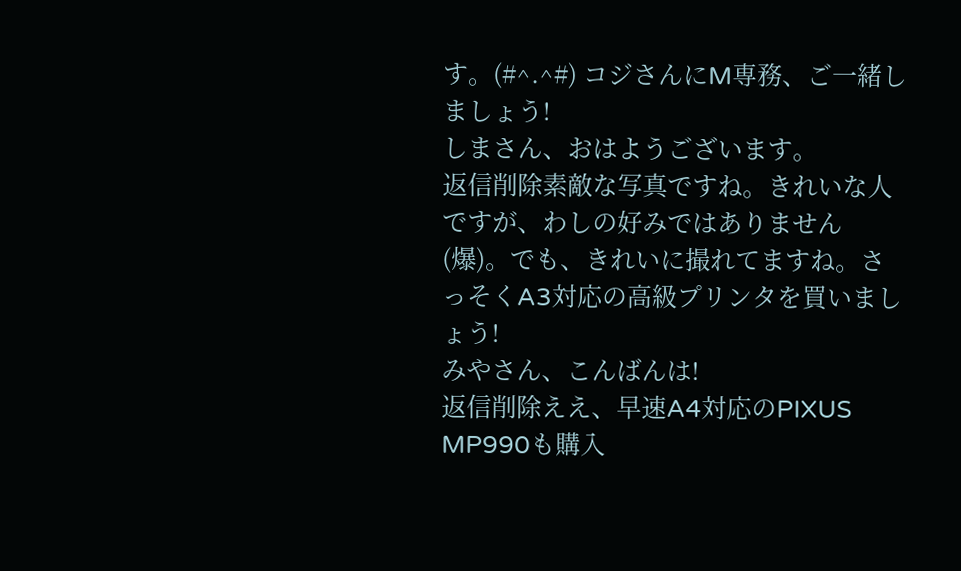す。(#^.^#) コジさんにM専務、ご一緒しましょう!
しまさん、おはようございます。
返信削除素敵な写真ですね。きれいな人ですが、わしの好みではありません(爆)。でも、きれいに撮れてますね。さっそくA3対応の高級プリンタを買いましょう!
みやさん、こんばんは!
返信削除ええ、早速A4対応のPIXUS MP990も購入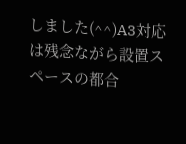しました(^^)A3対応は残念ながら設置スペースの都合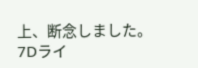上、断念しました。
7Dライ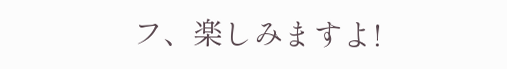フ、楽しみますよ!